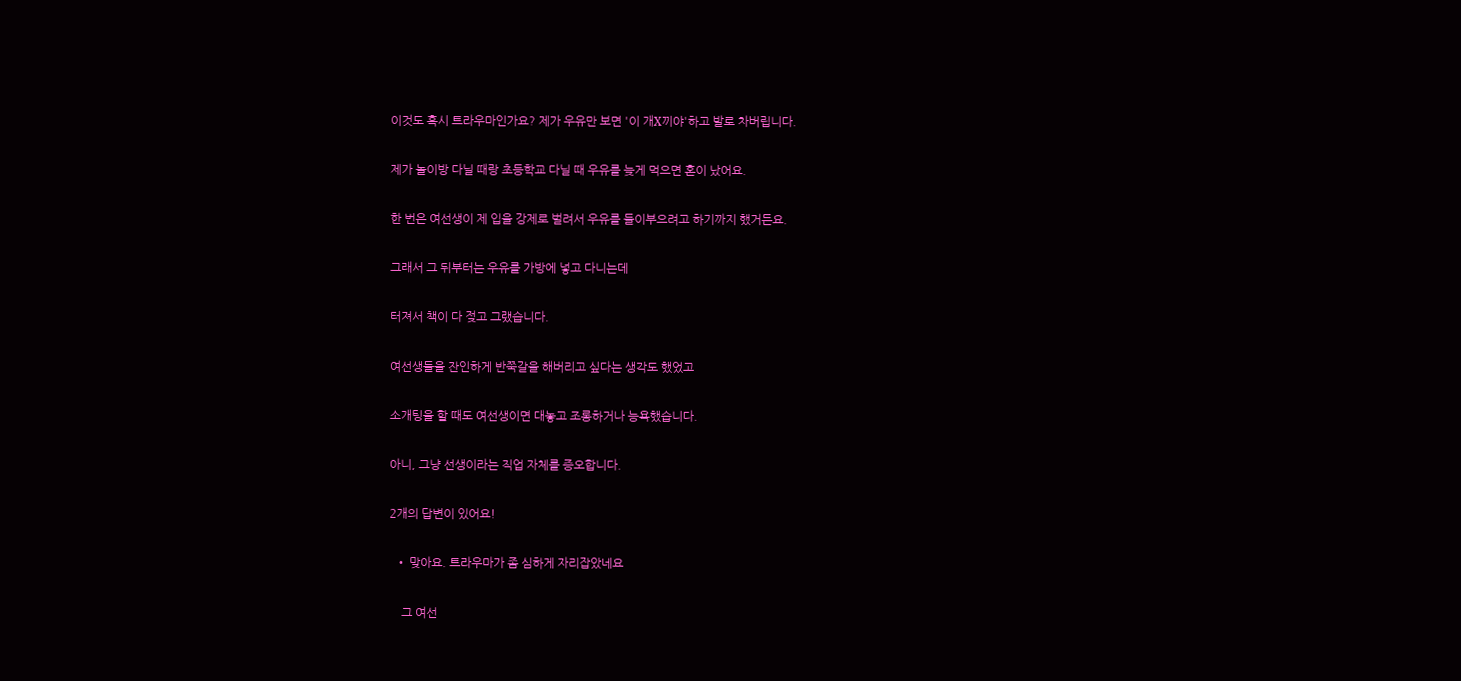이것도 혹시 트라우마인가요? 제가 우유만 보면 '이 개X끼야'하고 발로 차버립니다.

제가 놀이방 다닐 때랑 초등학교 다닐 때 우유를 늦게 먹으면 혼이 났어요.

한 번은 여선생이 제 입을 강제로 벌려서 우유를 들이부으려고 하기까지 했거든요.

그래서 그 뒤부터는 우유를 가방에 넣고 다니는데

터져서 책이 다 젖고 그랬습니다.

여선생들을 잔인하게 반쭉갈을 해버리고 싶다는 생각도 했었고

소개팅을 할 때도 여선생이면 대놓고 조롱하거나 능욕했습니다.

아니, 그냥 선생이라는 직업 자체를 증오합니다.

2개의 답변이 있어요!

  • 맞아요. 트라우마가 좀 심하게 자리잡았네요

    그 여선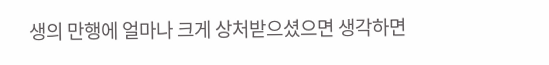생의 만행에 얼마나 크게 상처받으셨으면 생각하면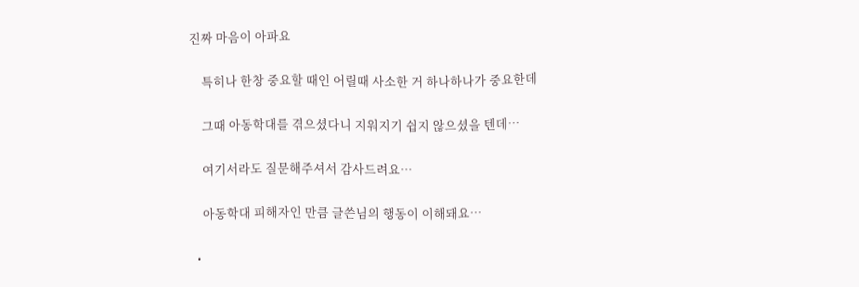진짜 마음이 아파요

    특히나 한창 중요할 때인 어릴때 사소한 거 하나하나가 중요한데

    그때 아동학대를 겪으셨다니 지워지기 쉽지 않으셨을 텐데…

    여기서라도 질문해주셔서 감사드려요…

    아동학대 피해자인 만큼 글쓴님의 행동이 이해돼요…

  •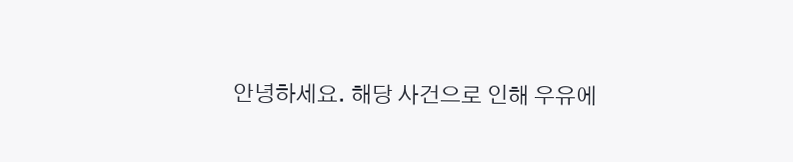안녕하세요. 해당 사건으로 인해 우유에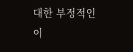대한 부정적인 이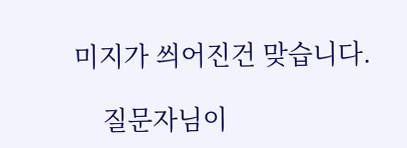미지가 씌어진건 맞습니다.

    질문자님이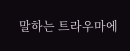말하는 트라우마에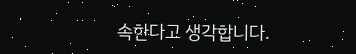속한다고 생각합니다.